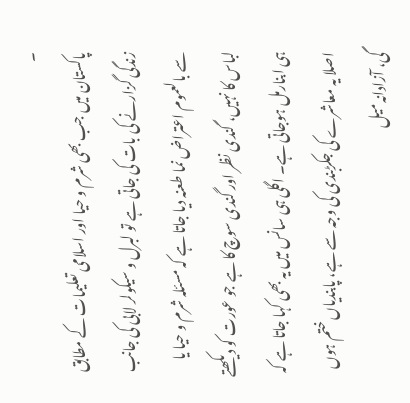۔
پاکستان میں جب بھی شرم و حیا اور اسلامی تعلیمات کے مطابق زندگی گزارنے کی بات کی جاتی ہے تو لبرل و سیکولر لابی کی جانب سے بالعموم اعتراض نما طعنہ دیا جاتا ہے کہ مسئلہ شرم و حیا یا لباس کا نہیں، گندی نظر اور گندی سوچ کا ہے جو عورت کو دیکھتے ہی ابنارمل ہوجاتی ہے۔ اگلی ہی سانس میں یہ بھی کہا جاتا ہے کہ اصلا یہ معاشرے کی جکڑبندی کی وجہ سے ہے، پابندیاں ختم ہوں گی، آزادانہ میل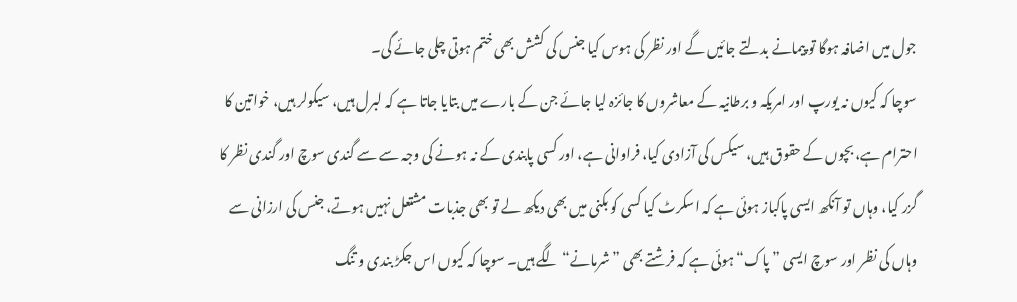جول میں اضافہ ہوگا تو پیمانے بدلتے جائیں گے اور نظر کی ہوس کیا جنس کی کشش بھی ختم ہوتی چلی جائے گی۔
سوچا کہ کیوں نہ یورپ اور امریکہ و برطانیہ کے معاشروں کا جائزہ لیا جائے جن کے بارے میں بتایا جاتا ہے کہ لبرل ہیں، سیکولر ہیں، خواتین کا احترام ہے، بچوں کے حقوق ہیں، سیکس کی آزادی کیا، فراوانی ہے، اور کسی پابندی کے نہ ہونے کی وجہ سے سے گندی سوچ اور گندی نظر کا گزر کیا، وہاں تو آنکھ ایسی پاکباز ہوئی ہے کہ اسکرٹ کیا کسی کو بکنی میں بھی دیکھ لے تو بھی جذبات مشتعل نہیں ہوتے، جنس کی ارزانی سے وہاں کی نظر اور سوچ ایسی ”پاک“ ہوئی ہے کہ فرشتے بھی ”شرمانے“ لگے ہیں۔ سوچا کہ کیوں اس جکڑ بندی و تنگ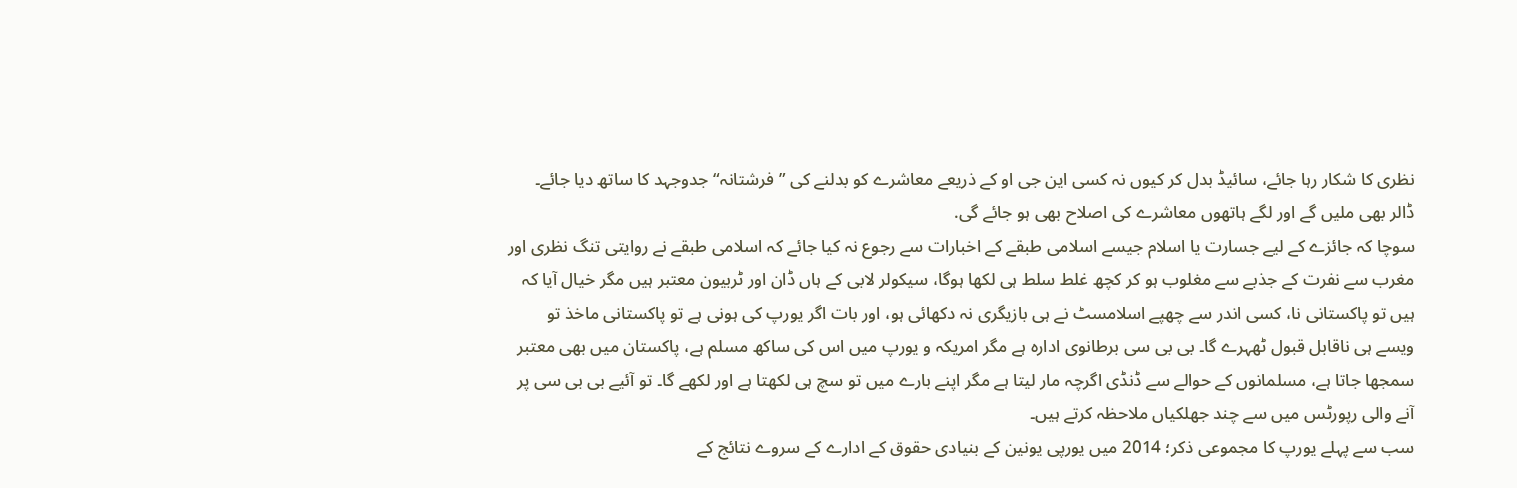نظری کا شکار رہا جائے، سائیڈ بدل کر کیوں نہ کسی این جی او کے ذریعے معاشرے کو بدلنے کی ”فرشتانہ“ جدوجہد کا ساتھ دیا جائے۔ ڈالر بھی ملیں گے اور لگے ہاتھوں معاشرے کی اصلاح بھی ہو جائے گی.
سوچا کہ جائزے کے لیے جسارت یا اسلام جیسے اسلامی طبقے کے اخبارات سے رجوع نہ کیا جائے کہ اسلامی طبقے نے روایتی تنگ نظری اور مغرب سے نفرت کے جذبے سے مغلوب ہو کر کچھ غلط سلط ہی لکھا ہوگا، سیکولر لابی کے ہاں ڈان اور ٹربیون معتبر ہیں مگر خیال آیا کہ ہیں تو پاکستانی نا، کسی اندر سے چھپے اسلامسٹ نے ہی بازیگری نہ دکھائی ہو، اور بات اگر یورپ کی ہونی ہے تو پاکستانی ماخذ تو ویسے ہی ناقابل قبول ٹھہرے گا۔ بی بی سی برطانوی ادارہ ہے مگر امریکہ و یورپ میں اس کی ساکھ مسلم ہے، پاکستان میں بھی معتبر سمجھا جاتا ہے، مسلمانوں کے حوالے سے ڈنڈی اگرچہ مار لیتا ہے مگر اپنے بارے میں تو سچ ہی لکھتا ہے اور لکھے گا۔ تو آئیے بی بی سی پر آنے والی رپورٹس میں سے چند جھلکیاں ملاحظہ کرتے ہیں۔
سب سے پہلے یورپ کا مجموعی ذکر؛ 2014 میں یورپی یونین کے بنیادی حقوق کے ادارے کے سروے نتائج کے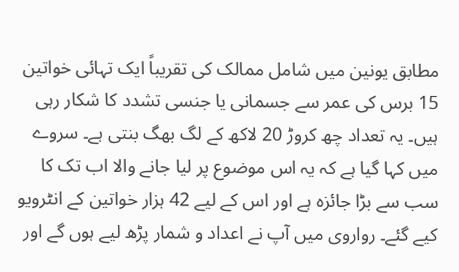مطابق یونین میں شامل ممالک کی تقریباً ایک تہائی خواتین 15 برس کی عمر سے جسمانی یا جنسی تشدد کا شکار رہی ہیں۔ یہ تعداد چھ کروڑ 20 لاکھ کے لگ بھگ بنتی ہے۔ سروے میں کہا گیا ہے کہ یہ اس موضوع پر لیا جانے والا اب تک کا سب سے بڑا جائزہ ہے اور اس کے لیے 42 ہزار خواتین کے انٹرویو کیے گئے۔ رواروی میں آپ نے اعداد و شمار پڑھ لیے ہوں گے اور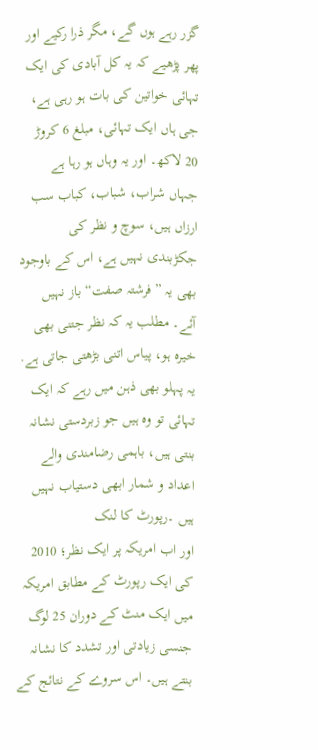گزر رہے ہوں گے، مگر ذرا رکیے اور پھر پڑھیے کہ یہ کل آبادی کی ایک تہائی خواتین کی بات ہو رہی ہے، جی ہاں ایک تہائی، مبلغ 6 کروڑ 20 لاکھ۔ اور یہ وہاں ہو رہا ہے جہاں شراب، شباب، کباب سب ارزاں ہیں، سوچ و نظر کی جکڑبندی نہیں ہے، اس کے باوجود بھی یہ ”فرشتہ صفت“ باز نہیں آئے۔ مطلب یہ کہ نظر جتنی بھی خیرہ ہو، پیاس اتنی بڑھتی جاتی ہے. یہ پہلو بھی ذہن میں رہے کہ ایک تہائی تو وہ ہیں جو زبردستی نشانہ بنتی ہیں، باہمی رضامندی والے اعداد و شمار ابھی دستیاب نہیں ہیں ۔رپورٹ کا لنک
اور اب امریکہ پر ایک نظر؛ 2010 کی ایک رپورٹ کے مطابق امریکہ میں ایک منٹ کے دوران 25 لوگ جنسی زیادتی اور تشدد کا نشانہ بنتے ہیں۔ اس سروے کے نتائج کے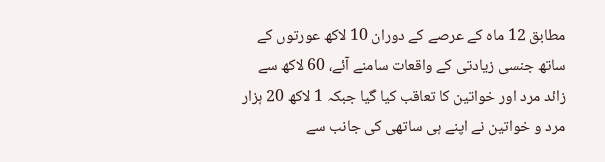مطابق 12 ماہ کے عرصے کے دوران 10 لاکھ عورتوں کے ساتھ جنسی زیادتی کے واقعات سامنے آئے، 60 لاکھ سے زائد مرد اور خواتین کا تعاقب کیا گیا جبکہ 1 لاکھ 20 ہزار مرد و خواتین نے اپنے ہی ساتھی کی جانب سے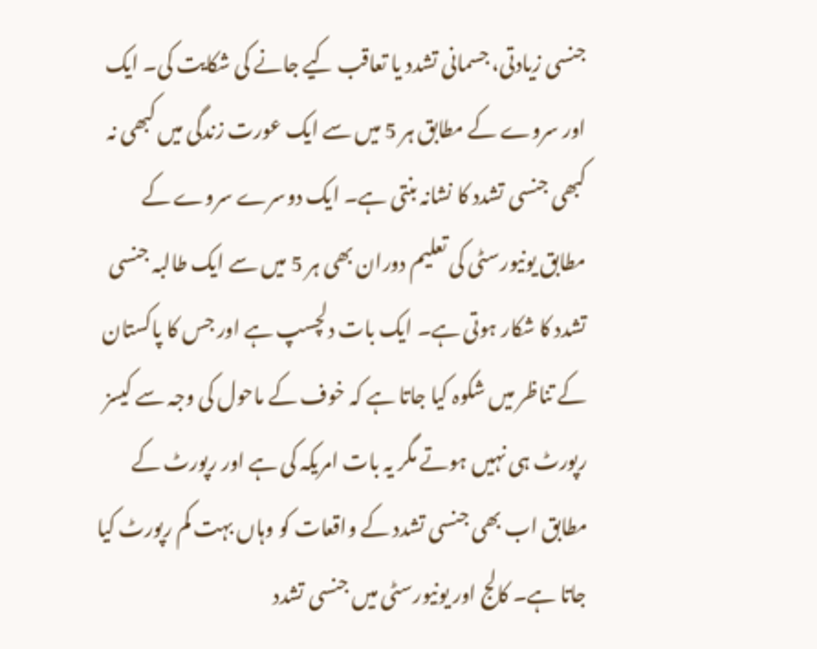جنسی زیادتی، جسمانی تشدد یا تعاقب کیے جانے کی شکایت کی۔ ایک اور سروے کے مطابق ہر 5 میں سے ایک عورت زندگی میں کبھی نہ کبھی جنسی تشدد کا نشانہ بنتی ہے۔ ایک دوسرے سروے کے مطابق یونیورسٹی کی تعلیم دوران بھی ہر 5 میں سے ایک طالبہ جنسی تشدد کا شکار ہوتی ہے۔ ایک بات دلچسپ ہے اور جس کا پاکستان کے تناظر میں شکوہ کیا جاتا ہے کہ خوف کے ماحول کی وجہ سے کیسز رپورٹ ہی نہیں ہوتے مگر یہ بات امریکہ کی ہے اور رپورٹ کے مطابق اب بھی جنسی تشدد کے واقعات کو وہاں بہت کم رپورٹ کیا جاتا ہے۔ کالج اور یونیورسٹی میں جنسی تشدد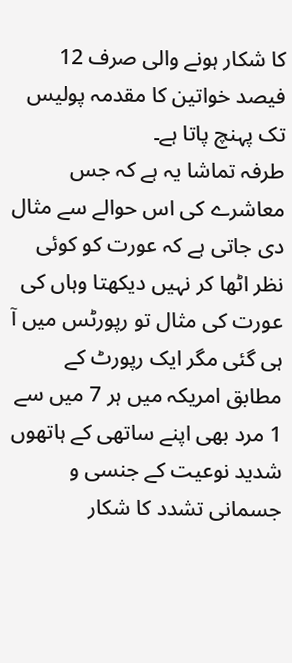کا شکار ہونے والی صرف 12 فیصد خواتین کا مقدمہ پولیس تک پہنچ پاتا ہے۔
طرفہ تماشا یہ ہے کہ جس معاشرے کی اس حوالے سے مثال دی جاتی ہے کہ عورت کو کوئی نظر اٹھا کر نہیں دیکھتا وہاں کی عورت کی مثال تو رپورٹس میں آ ہی گئی مگر ایک رپورٹ کے مطابق امریکہ میں ہر 7 میں سے 1 مرد بھی اپنے ساتھی کے ہاتھوں شدید نوعیت کے جنسی و جسمانی تشدد کا شکار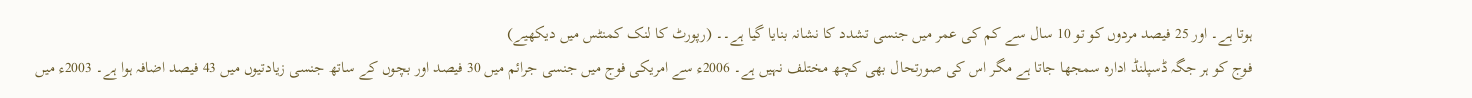ہوتا ہے۔ اور 25 فیصد مردوں کو تو 10 سال سے کم کی عمر میں جنسی تشدد کا نشانہ بنایا گیا ہے۔۔ (رپورٹ کا لنک کمنٹس میں دیکھیے)
فوج کو ہر جگہ ڈسپلنڈ ادارہ سمجھا جاتا ہے مگر اس کی صورتحال بھی کچھ مختلف نہیں ہے۔ 2006ء سے امریکی فوج میں جنسی جرائم میں 30 فیصد اور بچوں کے ساتھ جنسی زیادتیوں میں 43 فیصد اضافہ ہوا ہے۔ 2003ء میں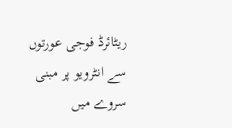ریٹائرڈ فوجی عورتوں سے انٹرویو پر مبنی سروے میں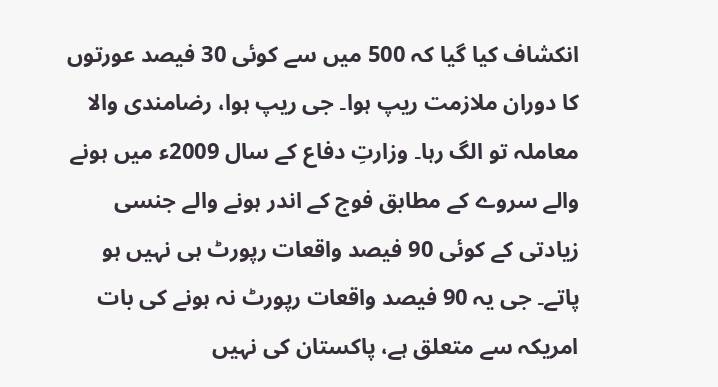انکشاف کیا گیا کہ 500 میں سے کوئی 30 فیصد عورتوں کا دوران ملازمت ریپ ہوا۔ جی ریپ ہوا، رضامندی والا معاملہ تو الگ رہا۔ وزارتِ دفاع کے سال 2009ء میں ہونے والے سروے کے مطابق فوج کے اندر ہونے والے جنسی زیادتی کے کوئی 90 فیصد واقعات رپورٹ ہی نہیں ہو پاتے۔ جی یہ 90 فیصد واقعات رپورٹ نہ ہونے کی بات امریکہ سے متعلق ہے، پاکستان کی نہیں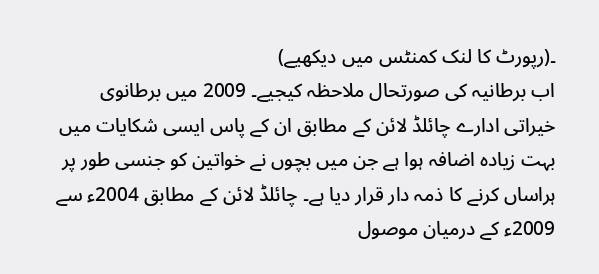۔(رپورٹ کا لنک کمنٹس میں دیکھیے)
اب برطانیہ کی صورتحال ملاحظہ کیجیے۔ 2009 میں برطانوی خیراتی ادارے چائلڈ لائن کے مطابق ان کے پاس ایسی شکایات میں بہت زیادہ اضافہ ہوا ہے جن میں بچوں نے خواتین کو جنسی طور پر ہراساں کرنے کا ذمہ دار قرار دیا ہے۔ چائلڈ لائن کے مطابق 2004ء سے 2009ء کے درمیان موصول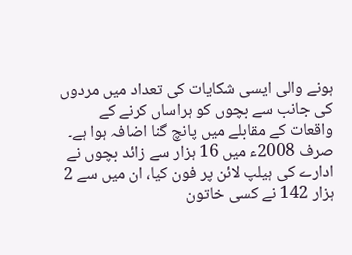ہونے والی ایسی شکایات کی تعداد میں مردوں کی جانب سے بچوں کو ہراساں کرنے کے واقعات کے مقابلے میں پانچ گنا اضافہ ہوا ہے۔ صرف 2008ء میں 16 ہزار سے زائد بچوں نے ادارے کی ہیلپ لائن پر فون کیا، ان میں سے 2 ہزار 142 نے کسی خاتون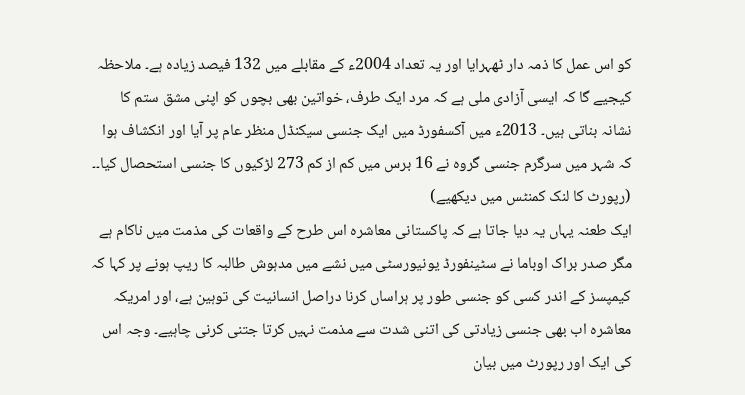کو اس عمل کا ذمہ دار ٹھہرایا اور یہ تعداد 2004ء کے مقابلے میں 132 فیصد زیادہ ہے۔ ملاحظہ کیجیے گا کہ ایسی آزادی ملی ہے کہ مرد ایک طرف، خواتین بھی بچوں کو اپنی مشق ستم کا نشانہ بناتی ہیں۔ 2013ء میں آکسفورڈ میں ایک جنسی سیکنڈل منظر عام پر آیا اور انکشاف ہوا کہ شہر میں سرگرم جنسی گروہ نے 16 برس میں کم از کم 273 لڑکیوں کا جنسی استحصال کیا۔۔ (رپورٹ کا لنک کمنٹس میں دیکھیے)
ایک طعنہ یہاں یہ دیا جاتا ہے کہ پاکستانی معاشرہ اس طرح کے واقعات کی مذمت میں ناکام ہے مگر صدر براک اوباما نے سٹینفورڈ یونیورسٹی میں نشے میں مدہوش طالبہ کا ریپ ہونے پر کہا کہ کیمپسز کے اندر کسی کو جنسی طور پر ہراساں کرنا دراصل انسانیت کی توہین ہے، اور امریکہ معاشرہ اب بھی جنسی زیادتی کی اتنی شدت سے مذمت نہیں کرتا جتنی کرنی چاہیے۔ وجہ اس کی ایک اور رپورٹ میں بیان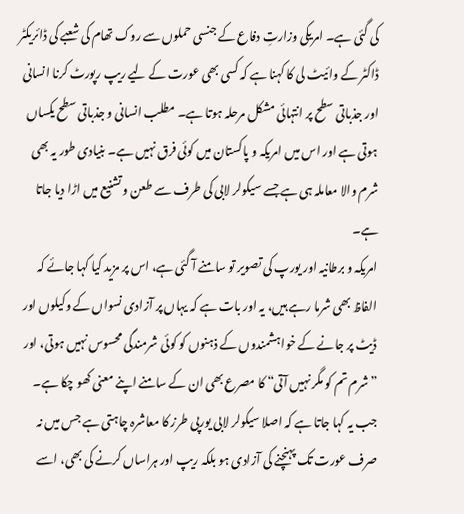کی گئی ہے۔ امریکی وزارتِ دفاع کے جنسی حملوں سے روک تھام کی شعبے کی ڈائریکٹر ڈاکٹر کے وائیٹ لی کا کہنا ہے کہ کسی بھی عورت کے لیے ریپ رپورٹ کرنا انسانی اور جذباتی سطح پر انتہائی مشکل مرحلہ ہوتا ہے۔ مطلب انسانی و جذباتی سطح یکساں ہوتی ہے اور اس میں امریکہ و پاکستان میں کوئی فرق نہیں ہے۔ بنیادی طور یہ بھی شرم والا معاملہ ہی ہے جسے سیکولر لابی کی طرف سے طعن و تشنیع میں اڑا دیا جاتا ہے۔
امریکہ و برطانیہ اور یورپ کی تصویر تو سامنے آ گئی ہے، اس پر مزید کیا کہا جائے کہ الفاظ بھی شرما رہے ہیں، یہ اور بات ہے کہ یہاں پر آزادی نسواں کے وکیلوں اور ڈیٹ پر جانے کے خواہشمندوں کے ذہنوں کو کوئی شرمندگی محسوس نہیں ہوتی، اور ”شرم تم کو مگر نہیں آتی“ کا مصرع بھی ان کے سامنے اپنے معنی کھو چکا ہے۔ جب یہ کہا جاتا ہے کہ اصلا سیکولر لابی یورپی طرز کا معاشرہ چاہتی ہے جس میں نہ صرف عورت تک پہنچنے کی آزادی ہو بلکہ ریپ اور ہراساں کرنے کی بھی، اسے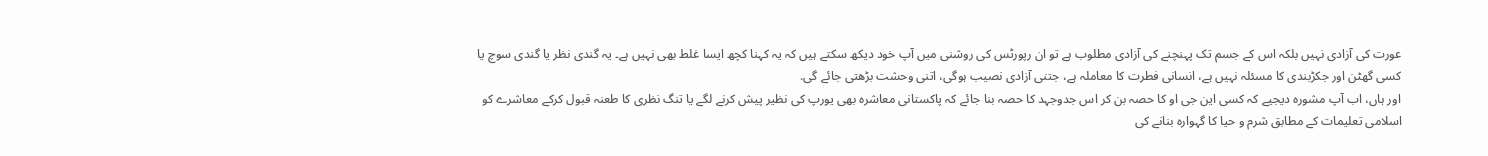عورت کی آزادی نہیں بلکہ اس کے جسم تک پہنچنے کی آزادی مطلوب ہے تو ان رپورٹس کی روشنی میں آپ خود دیکھ سکتے ہیں کہ یہ کہنا کچھ ایسا غلط بھی نہیں ہے۔ یہ گندی نظر یا گندی سوچ یا کسی گھٹن اور جکڑبندی کا مسئلہ نہیں ہے، انسانی فطرت کا معاملہ ہے، جتنی آزادی نصیب ہوگی، اتنی وحشت بڑھتی جائے گی.
اور ہاں، اب آپ مشورہ دیجیے کہ کسی این جی او کا حصہ بن کر اس جدوجہد کا حصہ بنا جائے کہ پاکستانی معاشرہ بھی یورپ کی نظیر پیش کرنے لگے یا تنگ نظری کا طعنہ قبول کرکے معاشرے کو اسلامی تعلیمات کے مطابق شرم و حیا کا گہوارہ بنانے کی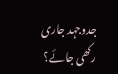جدوجہد جاری رکھی جائے؟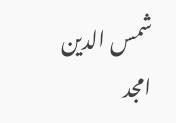شمس الدین امجد